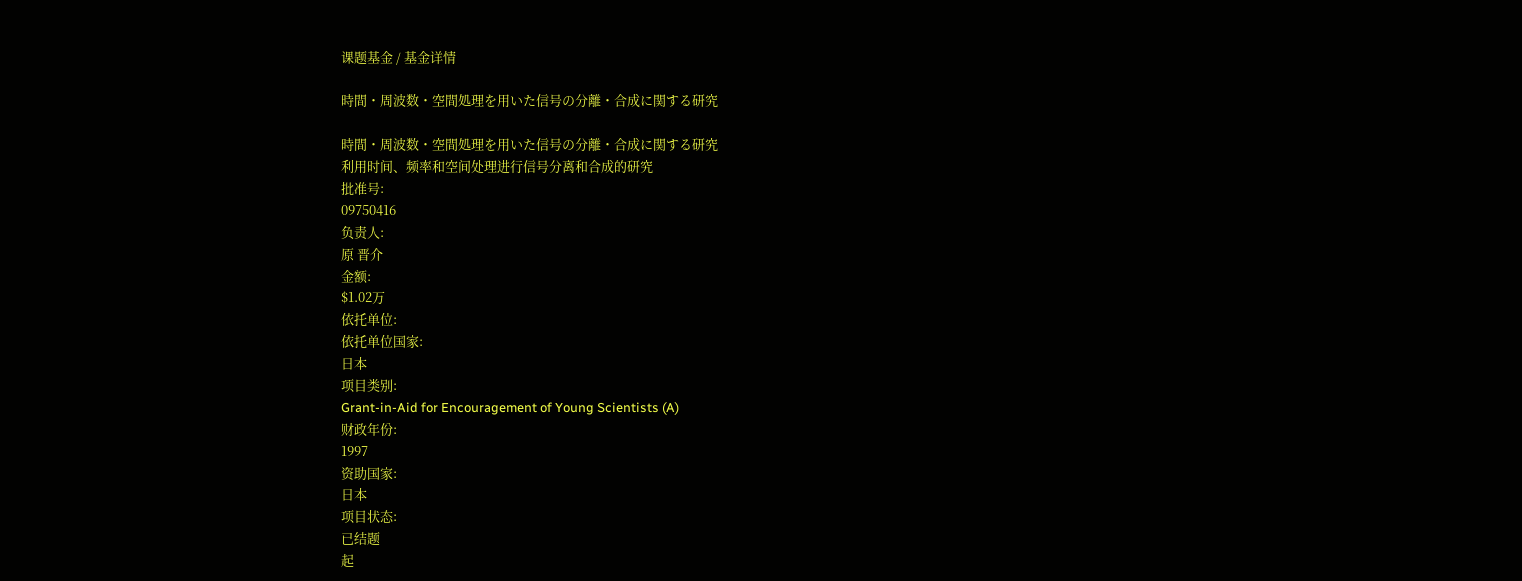课题基金 / 基金详情

時間・周波数・空間処理を用いた信号の分離・合成に関する研究

時間・周波数・空間処理を用いた信号の分離・合成に関する研究
利用时间、频率和空间处理进行信号分离和合成的研究
批准号:
09750416
负责人:
原 晋介
金额:
$1.02万
依托单位:
依托单位国家:
日本
项目类别:
Grant-in-Aid for Encouragement of Young Scientists (A)
财政年份:
1997
资助国家:
日本
项目状态:
已结题
起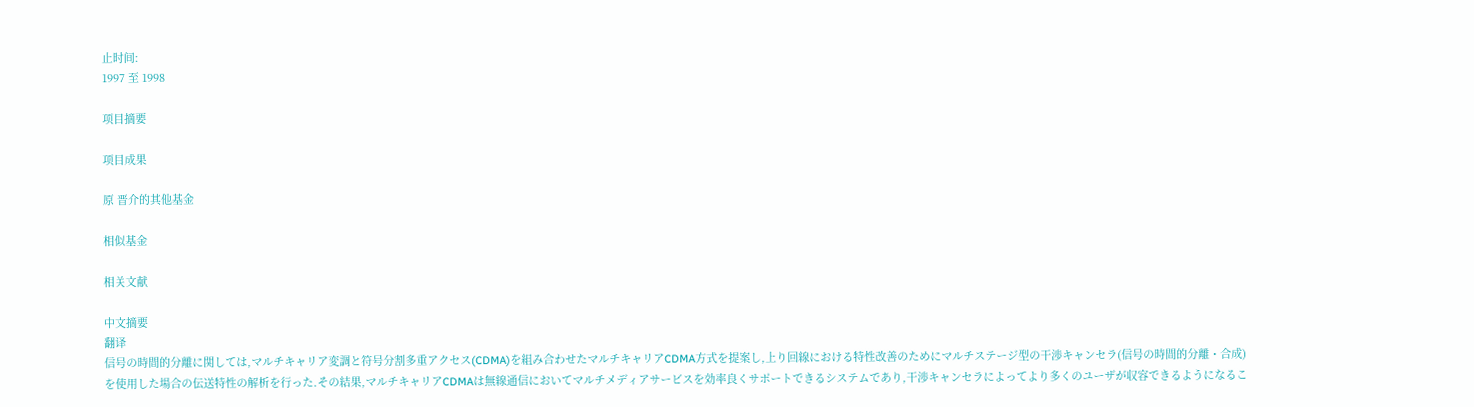止时间:
1997 至 1998

项目摘要

项目成果

原 晋介的其他基金

相似基金

相关文献

中文摘要
翻译
信号の時間的分離に関しては,マルチキャリア変調と符号分割多重アクセス(CDMA)を組み合わせたマルチキャリアCDMA方式を提案し,上り回線における特性改善のためにマルチステージ型の干渉キャンセラ(信号の時間的分離・合成)を使用した場合の伝送特性の解析を行った.その結果,マルチキャリアCDMAは無線通信においてマルチメディアサービスを効率良くサポートできるシステムであり,干渉キャンセラによってより多くのユーザが収容できるようになるこ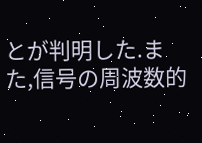とが判明した.また,信号の周波数的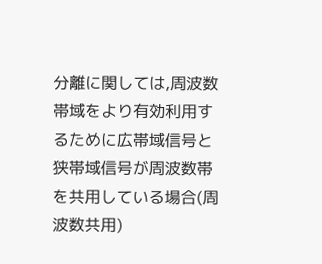分離に関しては,周波数帯域をより有効利用するために広帯域信号と狭帯域信号が周波数帯を共用している場合(周波数共用)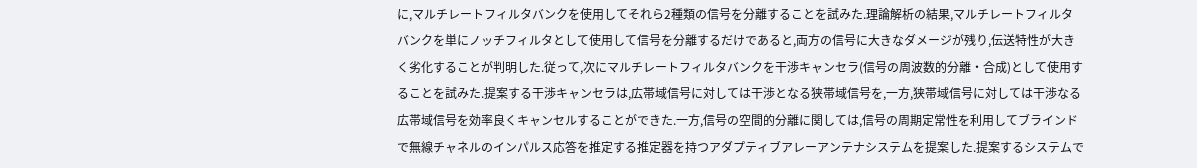に,マルチレートフィルタバンクを使用してそれら2種類の信号を分離することを試みた.理論解析の結果,マルチレートフィルタバンクを単にノッチフィルタとして使用して信号を分離するだけであると,両方の信号に大きなダメージが残り,伝送特性が大きく劣化することが判明した.従って,次にマルチレートフィルタバンクを干渉キャンセラ(信号の周波数的分離・合成)として使用することを試みた.提案する干渉キャンセラは,広帯域信号に対しては干渉となる狭帯域信号を,一方,狭帯域信号に対しては干渉なる広帯域信号を効率良くキャンセルすることができた.一方,信号の空間的分離に関しては,信号の周期定常性を利用してブラインドで無線チャネルのインパルス応答を推定する推定器を持つアダプティブアレーアンテナシステムを提案した.提案するシステムで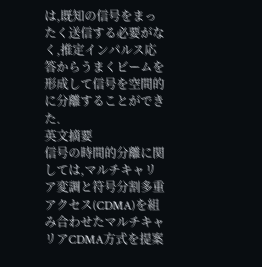は,既知の信号をまったく送信する必要がなく,推定インパルス応答からうまくビームを形成して信号を空間的に分離することができた.
英文摘要
信号の時間的分離に関しては,マルチキャリア変調と符号分割多重アクセス(CDMA)を組み合わせたマルチキャリアCDMA方式を提案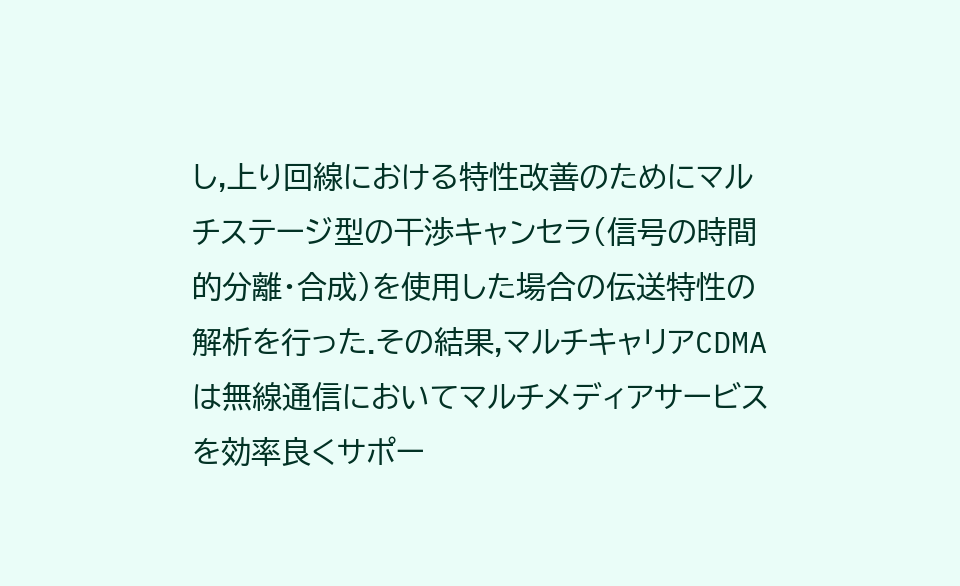し,上り回線における特性改善のためにマルチステージ型の干渉キャンセラ(信号の時間的分離・合成)を使用した場合の伝送特性の解析を行った.その結果,マルチキャリアCDMAは無線通信においてマルチメディアサービスを効率良くサポー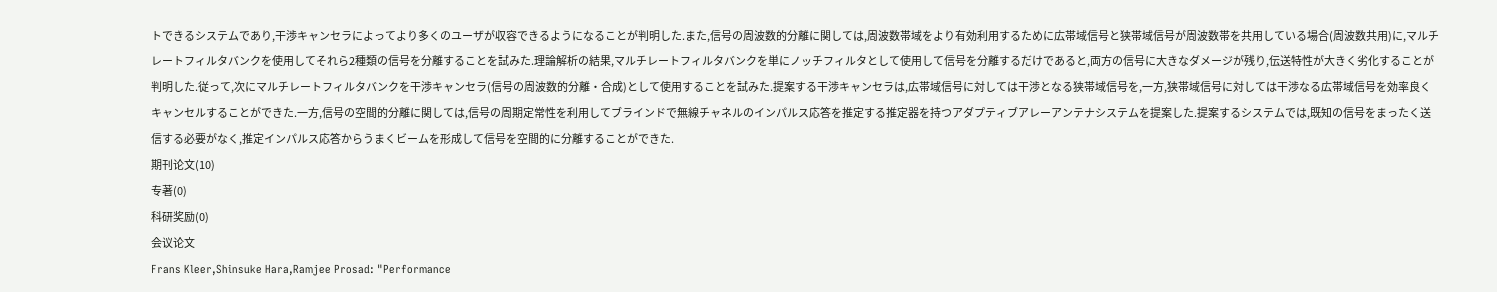トできるシステムであり,干渉キャンセラによってより多くのユーザが収容できるようになることが判明した.また,信号の周波数的分離に関しては,周波数帯域をより有効利用するために広帯域信号と狭帯域信号が周波数帯を共用している場合(周波数共用)に,マルチレートフィルタバンクを使用してそれら2種類の信号を分離することを試みた.理論解析の結果,マルチレートフィルタバンクを単にノッチフィルタとして使用して信号を分離するだけであると,両方の信号に大きなダメージが残り,伝送特性が大きく劣化することが判明した.従って,次にマルチレートフィルタバンクを干渉キャンセラ(信号の周波数的分離・合成)として使用することを試みた.提案する干渉キャンセラは,広帯域信号に対しては干渉となる狭帯域信号を,一方,狭帯域信号に対しては干渉なる広帯域信号を効率良くキャンセルすることができた.一方,信号の空間的分離に関しては,信号の周期定常性を利用してブラインドで無線チャネルのインパルス応答を推定する推定器を持つアダプティブアレーアンテナシステムを提案した.提案するシステムでは,既知の信号をまったく送信する必要がなく,推定インパルス応答からうまくビームを形成して信号を空間的に分離することができた.
期刊论文(10)
专著(0)
科研奖励(0)
会议论文
Frans Kleer,Shinsuke Hara,Ramjee Prosad: "Performance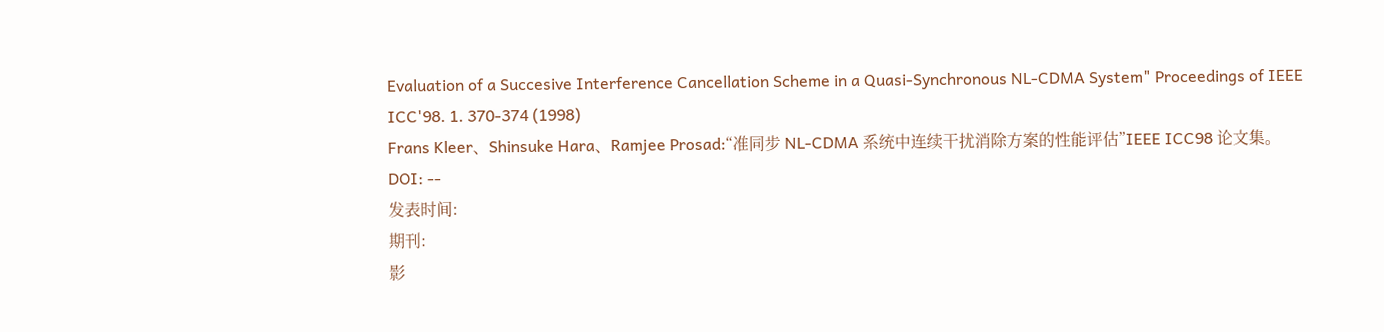Evaluation of a Succesive Interference Cancellation Scheme in a Quasi-Synchronous NL-CDMA System" Proceedings of IEEE ICC'98. 1. 370-374 (1998)
Frans Kleer、Shinsuke Hara、Ramjee Prosad:“准同步 NL-CDMA 系统中连续干扰消除方案的性能评估”IEEE ICC98 论文集。
DOI: --
发表时间:
期刊:
影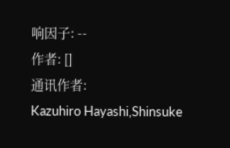响因子: --
作者: []
通讯作者:
Kazuhiro Hayashi,Shinsuke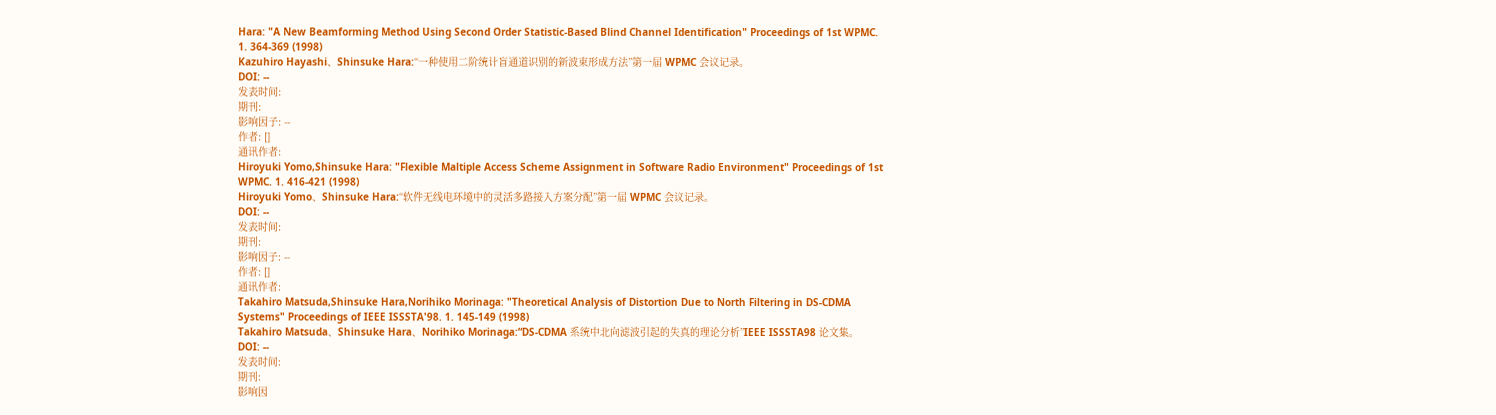Hara: "A New Beamforming Method Using Second Order Statistic-Based Blind Channel Identification" Proceedings of 1st WPMC. 1. 364-369 (1998)
Kazuhiro Hayashi、Shinsuke Hara:“一种使用二阶统计盲通道识别的新波束形成方法”第一届 WPMC 会议记录。
DOI: --
发表时间:
期刊:
影响因子: --
作者: []
通讯作者:
Hiroyuki Yomo,Shinsuke Hara: "Flexible Maltiple Access Scheme Assignment in Software Radio Environment" Proceedings of 1st WPMC. 1. 416-421 (1998)
Hiroyuki Yomo、Shinsuke Hara:“软件无线电环境中的灵活多路接入方案分配”第一届 WPMC 会议记录。
DOI: --
发表时间:
期刊:
影响因子: --
作者: []
通讯作者:
Takahiro Matsuda,Shinsuke Hara,Norihiko Morinaga: "Theoretical Analysis of Distortion Due to North Filtering in DS-CDMA Systems" Proceedings of IEEE ISSSTA'98. 1. 145-149 (1998)
Takahiro Matsuda、Shinsuke Hara、Norihiko Morinaga:“DS-CDMA 系统中北向滤波引起的失真的理论分析”IEEE ISSSTA98 论文集。
DOI: --
发表时间:
期刊:
影响因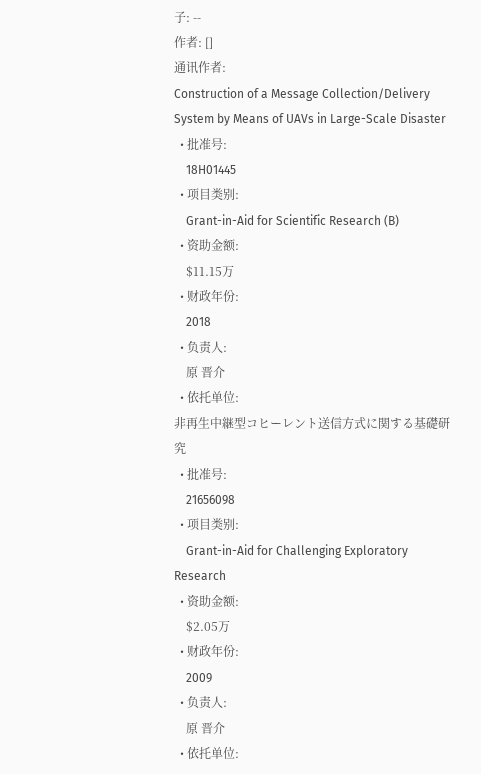子: --
作者: []
通讯作者:
Construction of a Message Collection/Delivery System by Means of UAVs in Large-Scale Disaster
  • 批准号:
    18H01445
  • 项目类别:
    Grant-in-Aid for Scientific Research (B)
  • 资助金额:
    $11.15万
  • 财政年份:
    2018
  • 负责人:
    原 晋介
  • 依托单位:
非再生中継型コヒーレント送信方式に関する基礎研究
  • 批准号:
    21656098
  • 项目类别:
    Grant-in-Aid for Challenging Exploratory Research
  • 资助金额:
    $2.05万
  • 财政年份:
    2009
  • 负责人:
    原 晋介
  • 依托单位: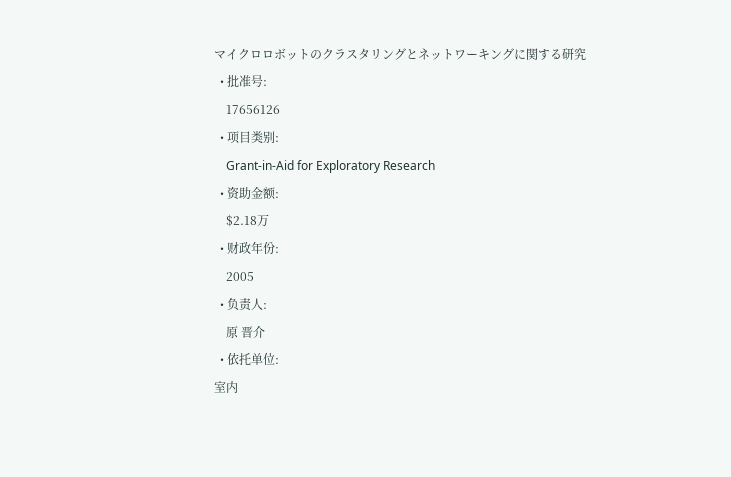マイクロロボットのクラスタリングとネットワーキングに関する研究
  • 批准号:
    17656126
  • 项目类别:
    Grant-in-Aid for Exploratory Research
  • 资助金额:
    $2.18万
  • 财政年份:
    2005
  • 负责人:
    原 晋介
  • 依托单位:
室内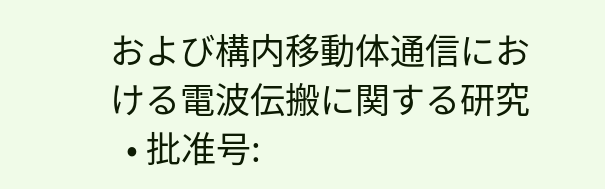および構内移動体通信における電波伝搬に関する研究
  • 批准号: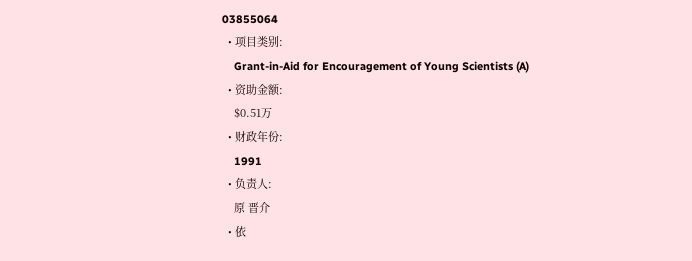03855064
  • 项目类别:
    Grant-in-Aid for Encouragement of Young Scientists (A)
  • 资助金额:
    $0.51万
  • 财政年份:
    1991
  • 负责人:
    原 晋介
  • 依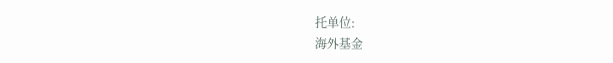托单位:
海外基金